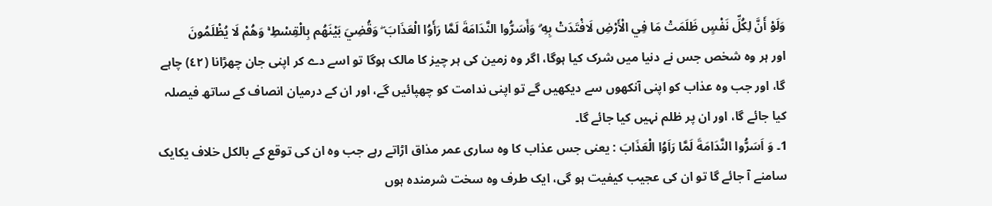وَلَوْ أَنَّ لِكُلِّ نَفْسٍ ظَلَمَتْ مَا فِي الْأَرْضِ لَافْتَدَتْ بِهِ ۗ وَأَسَرُّوا النَّدَامَةَ لَمَّا رَأَوُا الْعَذَابَ ۖ وَقُضِيَ بَيْنَهُم بِالْقِسْطِ ۚ وَهُمْ لَا يُظْلَمُونَ
اور ہر وہ شخص جس نے دنیا میں شرک کیا ہوگا، اگر وہ زمین کی ہر چیز کا مالک ہوگا تو اسے دے کر اپنی جان چھڑانا (٤٢) چاہے گا، اور جب وہ عذاب کو اپنی آنکھوں سے دیکھیں گے تو اپنی ندامت کو چھپائیں گے، اور ان کے درمیان انصاف کے ساتھ فیصلہ کیا جائے گا، اور ان پر ظلم نہیں کیا جائے گا۔
1۔ وَ اَسَرُّوا النَّدَامَةَ لَمَّا رَاَوُا الْعَذَابَ : یعنی جس عذاب کا وہ ساری عمر مذاق اڑاتے رہے جب وہ ان کی توقع کے بالکل خلاف یکایک سامنے آ جائے گا تو ان کی عجیب کیفیت ہو گی، ایک طرف وہ سخت شرمندہ ہوں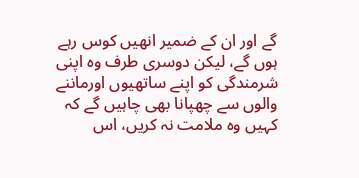گے اور ان کے ضمیر انھیں کوس رہے ہوں گے، لیکن دوسری طرف وہ اپنی شرمندگی کو اپنے ساتھیوں اورماننے والوں سے چھپانا بھی چاہیں گے کہ کہیں وہ ملامت نہ کریں، اس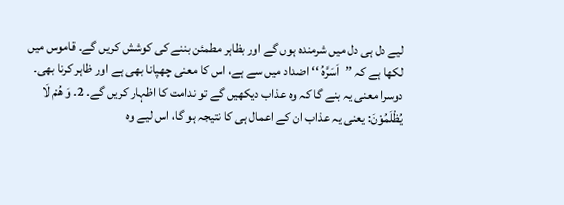لیے دل ہی دل میں شرمندہ ہوں گے اور بظاہر مطمئن بننے کی کوشش کریں گے۔ قاموس میں لکھا ہے کہ ’’اَسَرَّهُ ‘‘ اضداد میں سے ہے، اس کا معنی چھپانا بھی ہے اور ظاہر کرنا بھی۔ دوسرا معنی یہ بنے گا کہ وہ عذاب دیکھیں گے تو ندامت کا اظہار کریں گے۔ 2۔ وَ هُمْ لَا يُظْلَمُوْنَ: یعنی یہ عذاب ان کے اعمال ہی کا نتیجہ ہو گا، اس لیے وہ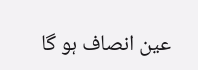عین انصاف ہو گا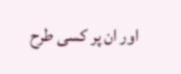اور ان پر کسی طرح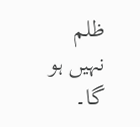ظلم نہیں ہو گا۔